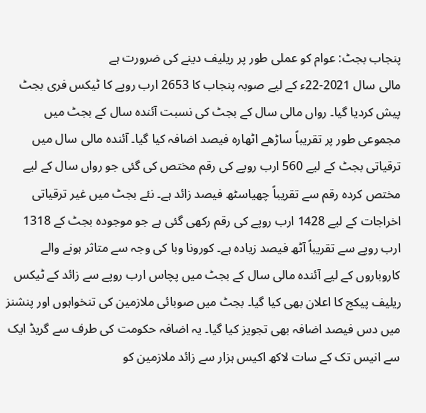پنجاب بجٹ: عوام کو عملی طور پر ریلیف دینے کی ضرورت ہے
مالی سال 2021-22ء کے لیے صوبہ پنجاب کا 2653 ارب روپے کا ٹیکس فری بجٹ پیش کردیا گیا۔ رواں مالی سال کے بجٹ کی نسبت آئندہ سال کے بجٹ میں مجموعی طور پر تقریباً ساڑھے اٹھارہ فیصد اضافہ کیا گیا۔ آئندہ مالی سال میں ترقیاتی بجٹ کے لیے 560 ارب روپے کی رقم مختص کی گئی جو رواں سال کے لیے مختص کردہ رقم سے تقریباً چھیاسٹھ فیصد زائد ہے۔ نئے بجٹ میں غیر ترقیاتی اخراجات کے لیے 1428 ارب روپے کی رقم رکھی گئی ہے جو موجودہ بجٹ کے 1318 ارب روپے سے تقریباً آٹھ فیصد زیادہ ہے۔ کورونا وبا کی وجہ سے متاثر ہونے والے کاروباروں کے لیے آئندہ مالی سال کے بجٹ میں پچاس ارب روپے سے زائد کے ٹیکس ریلیف پیکج کا اعلان بھی کیا گیا۔ بجٹ میں صوبائی ملازمین کی تنخواہوں اور پنشنز میں دس فیصد اضافہ بھی تجویز کیا گیا۔ یہ اضافہ حکومت کی طرف سے گریڈ ایک سے انیس تک کے سات لاکھ اکیس ہزار سے زائد ملازمین کو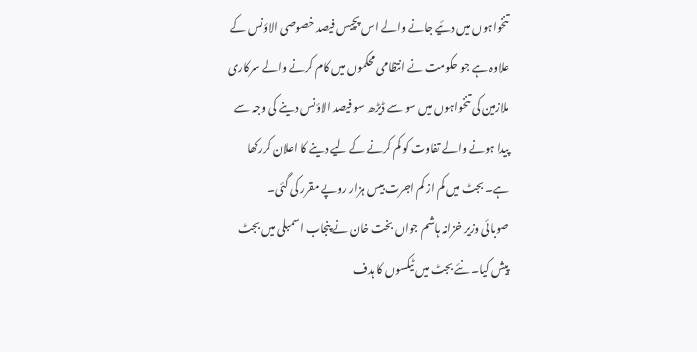تنخواہوں میں دئیے جانے والے اس پچیس فیصد خصوصی الاؤنس کے علاوہ ہے جو حکومت نے انتظامی محکموں میں کام کرنے والے سرکاری ملازمین کی تنخواہوں میں سو سے ڈیڑھ سو فیصد الاؤنس دینے کی وجہ سے پیدا ہونے والے تفاوت کو کم کرنے کے لیے دینے کا اعلان کررکھا ہے۔ بجٹ میں کم از کم اجرت بیس ہزار روپے مقرر کی گئی۔
صوبائی وزیر خزانہ ہاشم جواں بخت خان نے پنجاب اسمبلی میں بجٹ پیش کیا۔ نئے بجٹ میں ٹیکسوں کا ہدف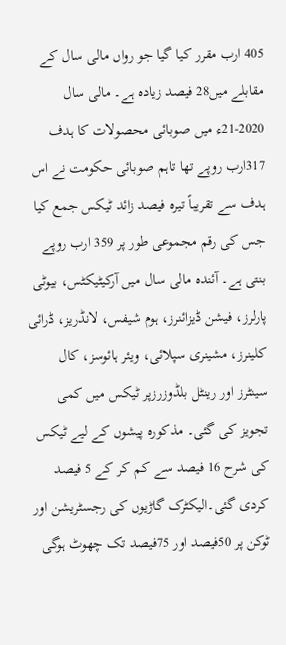405 ارب مقرر کیا گیا جو رواں مالی سال کے مقابلے میں28 فیصد زیادہ ہے۔ مالی سال 2020-21ء میں صوبائی محصولات کا ہدف 317ارب روپے تھا تاہم صوبائی حکومت نے اس ہدف سے تقریباً تیرہ فیصد زائد ٹیکس جمع کیا جس کی رقم مجموعی طور پر 359 ارب روپے بنتی ہے۔ آئندہ مالی سال میں آرکیٹیکٹس، بیوٹی پارلرز، فیشن ڈیزائنرز، ہوم شیفس، لانڈریز، ڈرائی کلینرز، مشینری سپلائی، ویئر ہائوسز، کال سینٹرز اور رینٹل بلڈوزرزپر ٹیکس میں کمی تجویز کی گئی۔ مذکورہ پیشوں کے لیے ٹیکس کی شرح 16 فیصد سے کم کر کے 5 فیصد کردی گئی۔الیکٹرک گاڑیوں کی رجسٹریشن اور ٹوکن پر 50فیصد اور 75فیصد تک چھوٹ ہوگی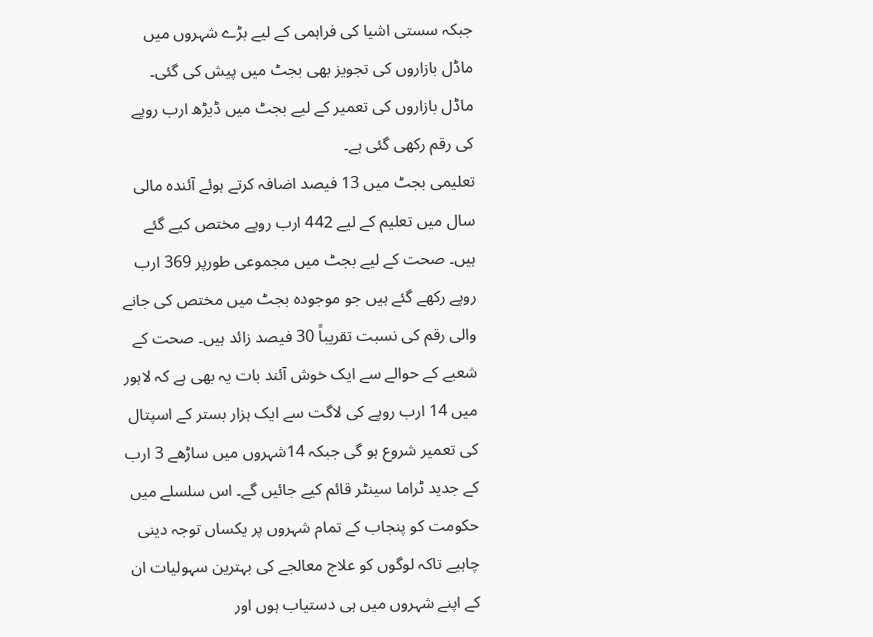جبکہ سستی اشیا کی فراہمی کے لیے بڑے شہروں میں ماڈل بازاروں کی تجویز بھی بجٹ میں پیش کی گئی۔ ماڈل بازاروں کی تعمیر کے لیے بجٹ میں ڈیڑھ ارب روپے کی رقم رکھی گئی ہے۔
تعلیمی بجٹ میں 13 فیصد اضافہ کرتے ہوئے آئندہ مالی سال میں تعلیم کے لیے 442 ارب روپے مختص کیے گئے ہیں۔ صحت کے لیے بجٹ میں مجموعی طورپر 369 ارب روپے رکھے گئے ہیں جو موجودہ بجٹ میں مختص کی جانے والی رقم کی نسبت تقریباً 30 فیصد زائد ہیں۔ صحت کے شعبے کے حوالے سے ایک خوش آئند بات یہ بھی ہے کہ لاہور میں 14 ارب روپے کی لاگت سے ایک ہزار بستر کے اسپتال کی تعمیر شروع ہو گی جبکہ 14شہروں میں ساڑھے 3 ارب کے جدید ٹراما سینٹر قائم کیے جائیں گے۔ اس سلسلے میں حکومت کو پنجاب کے تمام شہروں پر یکساں توجہ دینی چاہیے تاکہ لوگوں کو علاج معالجے کی بہترین سہولیات ان کے اپنے شہروں میں ہی دستیاب ہوں اور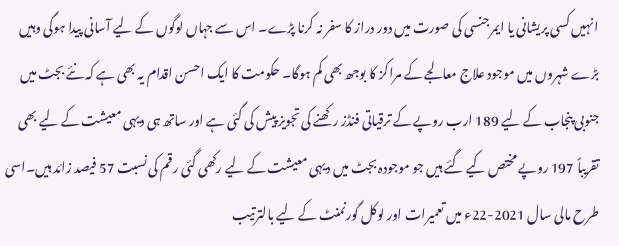انہیں کسی پریشانی یا ایمرجنسی کی صورت میں دور دراز کا سفر نہ کرنا پڑے۔ اس سے جہاں لوگوں کے لیے آسانی پیدا ہوگی وہیں بڑے شہروں میں موجود علاج معالجے کے مراکز کا بوجھ بھی کم ہوگا۔ حکومت کا ایک احسن اقدام یہ بھی ہے کہ نئے بجٹ میں جنوبی پنجاب کے لیے 189 ارب روپے کے ترقیاتی فنڈز رکھنے کی تجویز پیش کی گئی ہے اور ساتھ ہی دیہی معیشت کے لیے بھی تقریباً 197 روپے مختص کیے گئے ہیں جو موجودہ بجٹ میں دیہی معیشت کے لیے رکھی گئی رقم کی نسبت 57 فیصد زائد ہیں۔اسی طرح مالی سال 2021-22ء میں تعمیرات اور لوکل گورنمنٹ کے لیے بالترتیب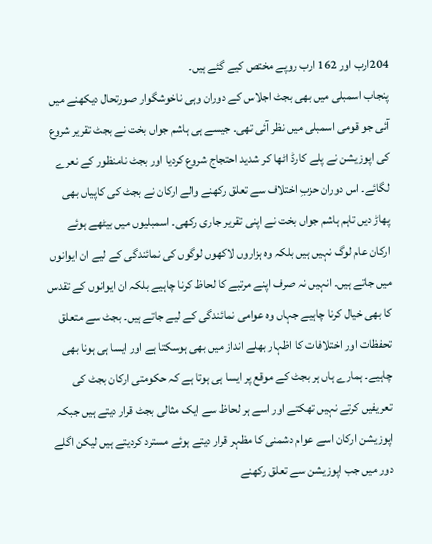204ارب اور 162 ارب روپے مختص کیے گئے ہیں۔
پنجاب اسمبلی میں بھی بجٹ اجلاس کے دوران وہی ناخوشگوار صورتحال دیکھنے میں آئی جو قومی اسمبلی میں نظر آئی تھی۔ جیسے ہی ہاشم جواں بخت نے بجٹ تقریر شروع کی اپوزیشن نے پلے کارڈ اٹھا کر شدید احتجاج شروع کردیا اور بجٹ نامنظور کے نعرے لگائے۔ اس دوران حزبِ اختلاف سے تعلق رکھنے والے ارکان نے بجٹ کی کاپیاں بھی پھاڑ دیں تاہم ہاشم جواں بخت نے اپنی تقریر جاری رکھی۔ اسمبلیوں میں بیٹھے ہوئے ارکان عام لوگ نہیں ہیں بلکہ وہ ہزاروں لاکھوں لوگوں کی نمائندگی کے لیے ان ایوانوں میں جاتے ہیں۔ انہیں نہ صرف اپنے مرتبے کا لحاظ کرنا چاہیے بلکہ ان ایوانوں کے تقدس کا بھی خیال کرنا چاہیے جہاں وہ عوامی نمائندگی کے لیے جاتے ہیں۔ بجٹ سے متعلق تحفظات اور اختلافات کا اظہار بھلے انداز میں بھی ہوسکتا ہے اور ایسا ہی ہونا بھی چاہیے۔ ہمارے ہاں ہر بجٹ کے موقع پر ایسا ہی ہوتا ہے کہ حکومتی ارکان بجٹ کی تعریفیں کرتے نہیں تھکتے اور اسے ہر لحاظ سے ایک مثالی بجٹ قرار دیتے ہیں جبکہ اپوزیشن ارکان اسے عوام دشمنی کا مظہر قرار دیتے ہوئے مسترد کردیتے ہیں لیکن اگلے دور میں جب اپوزیشن سے تعلق رکھنے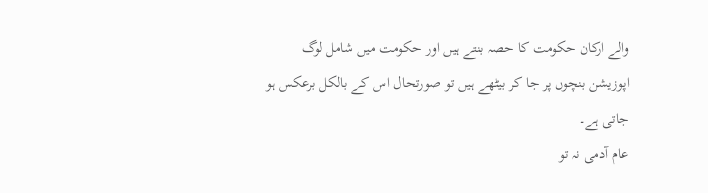والے ارکان حکومت کا حصہ بنتے ہیں اور حکومت میں شامل لوگ اپوزیشن بنچوں پر جا کر بیٹھے ہیں تو صورتحال اس کے بالکل برعکس ہو جاتی ہے۔
عام آدمی نہ تو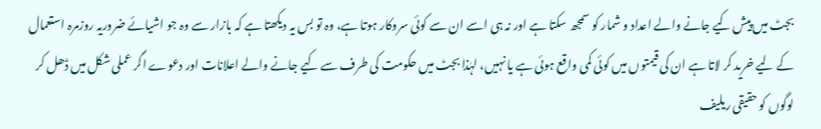بجٹ میں پیش کیے جانے والے اعداد و شمار کو سمجھ سکتا ہے اور نہ ہی اسے ان سے کوئی سروکار ہوتا ہے، وہ تو بس یہ دیکھتا ہے کہ بازار سے وہ جو اشیائے ضروریہ روزمرہ استعمال کے لیے خرید کر لاتا ہے ان کی قیمتوں میں کوئی کمی واقع ہوئی ہے یا نہیں، لہٰذا بجٹ میں حکومت کی طرف سے کیے جانے والے اعلانات اور دعوے اگر عملی شکل میں ڈھل کر لوگوں کو حقیقی ریلیف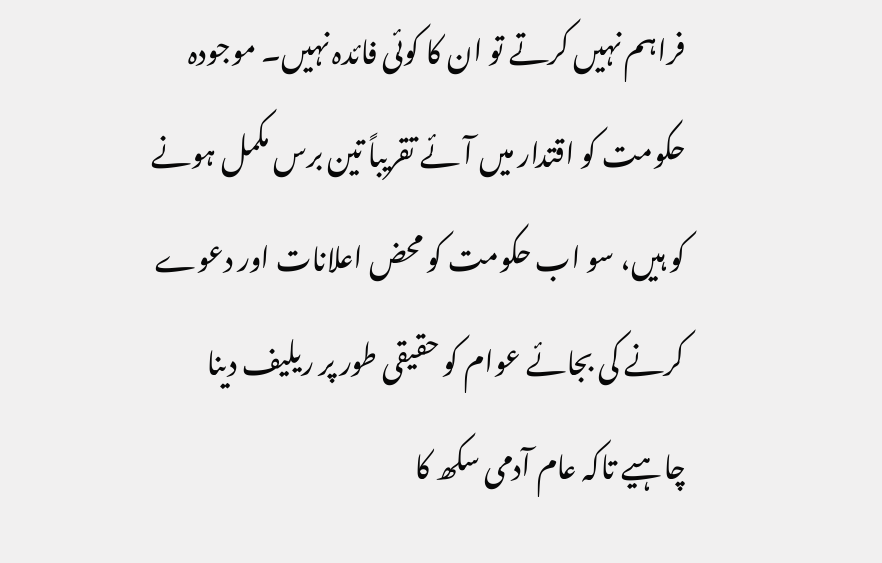فراہم نہیں کرتے تو ان کا کوئی فائدہ نہیں۔ موجودہ حکومت کو اقتدار میں آئے تقریباً تین برس مکمل ہونے کو ہیں، سو اب حکومت کو محض اعلانات اور دعوے کرنے کی بجائے عوام کو حقیقی طور پر ریلیف دینا چاہیے تاکہ عام آدمی سکھ کا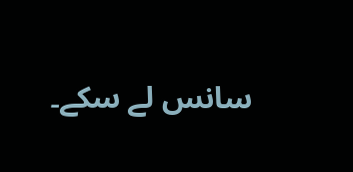سانس لے سکے۔